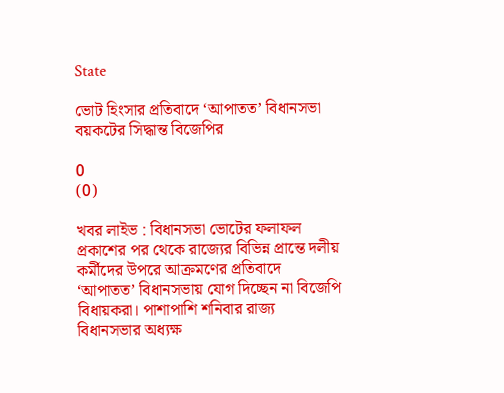State

ভোট হিংসার প্রতিবাদে ‘আপাতত’ বিধানসভা বয়কটের সিদ্ধান্ত বিজেপির

0
(0)

খবর লাইভ : বিধানসভা ভোটের ফলাফল প্রকাশের পর থেকে রাজ্যের বিভিন্ন প্রান্তে দলীয় কর্মীদের উপরে আক্রমণের প্রতিবাদে ‘আপাতত’ বিধানসভায় যোগ দিচ্ছেন না বিজেপি বিধায়করা। পাশাপাশি শনিবার রাজ্য বিধানসভার অধ্যক্ষ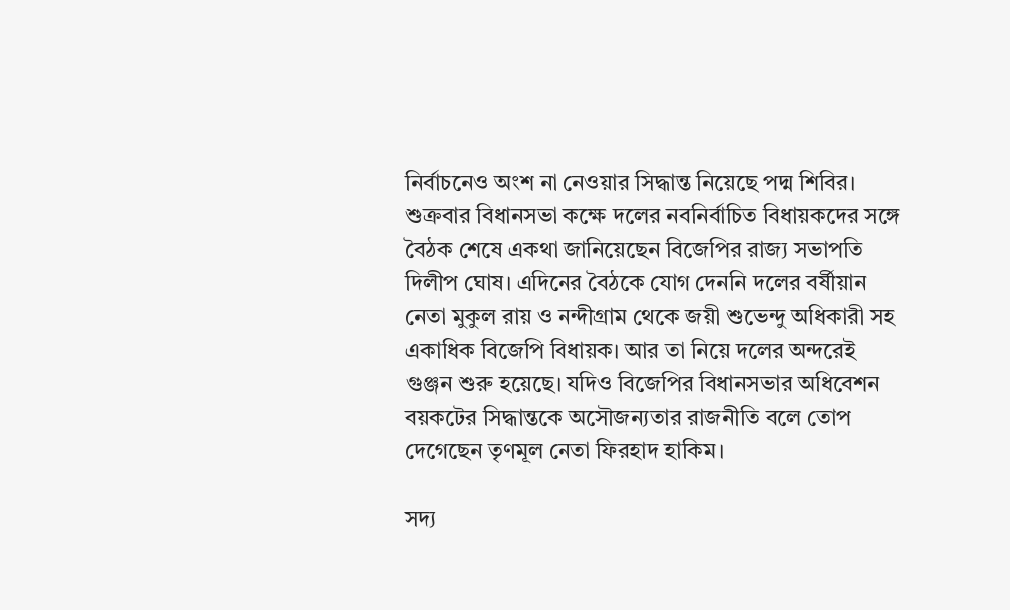নির্বাচনেও অংশ না নেওয়ার সিদ্ধান্ত নিয়েছে পদ্ম শিবির। শুক্রবার বিধানসভা কক্ষে দলের নবনির্বাচিত বিধায়কদের সঙ্গে বৈঠক শেষে একথা জানিয়েছেন বিজেপির রাজ্য সভাপতি দিলীপ ঘোষ। এদিনের বৈঠকে যোগ দেননি দলের বর্ষীয়ান নেতা মুকুল রায় ও নন্দীগ্রাম থেকে জয়ী শুভেন্দু অধিকারী সহ একাধিক বিজেপি বিধায়ক। আর তা নিয়ে দলের অন্দরেই গুঞ্জন শুরু হয়েছে। যদিও বিজেপির বিধানসভার অধিবেশন বয়কটের সিদ্ধান্তকে অসৌজন্যতার রাজনীতি বলে তোপ দেগেছেন তৃণমূল নেতা ফিরহাদ হাকিম।

সদ্য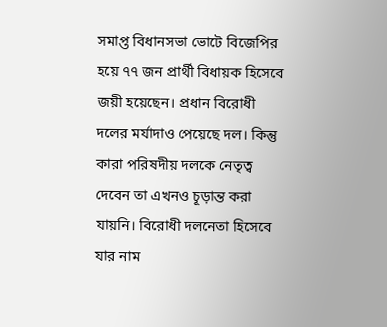সমাপ্ত বিধানসভা ভোটে বিজেপির হয়ে ৭৭ জন প্রার্থী বিধায়ক হিসেবে জয়ী হয়েছেন। প্রধান বিরোধী দলের মর্যাদাও পেয়েছে দল। কিন্তু কারা পরিষদীয় দলকে নেতৃত্ব দেবেন তা এখনও চূড়ান্ত করা যায়নি। বিরোধী দলনেতা হিসেবে যার নাম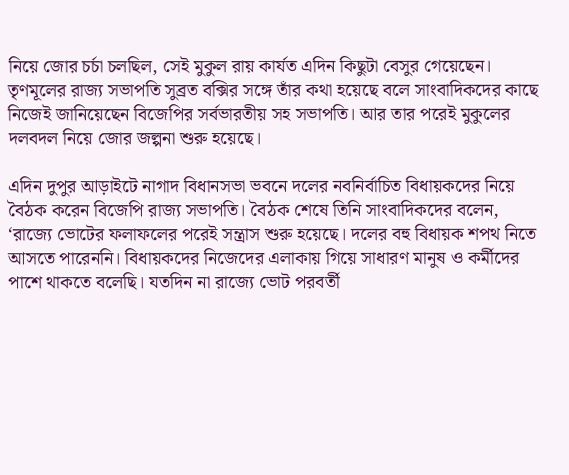নিয়ে জোর চর্চা চলছিল, সেই মুকুল রায় কার্যত এদিন কিছুটা বেসুর গেয়েছেন। তৃণমূলের রাজ্য সভাপতি সুব্রত বক্সির সঙ্গে তাঁর কথা হয়েছে বলে সাংবাদিকদের কাছে নিজেই জানিয়েছেন বিজেপির সর্বভারতীয় সহ সভাপতি। আর তার পরেই মুকুলের দলবদল নিয়ে জোর জল্পনা শুরু হয়েছে।

এদিন দুপুর আড়াইটে নাগাদ বিধানসভা ভবনে দলের নবনির্বাচিত বিধায়কদের নিয়ে বৈঠক করেন বিজেপি রাজ্য সভাপতি। বৈঠক শেষে তিনি সাংবাদিকদের বলেন, ‘রাজ্যে ভোটের ফলাফলের পরেই সন্ত্রাস শুরু হয়েছে। দলের বহু বিধায়ক শপথ নিতে আসতে পারেননি। বিধায়কদের নিজেদের এলাকায় গিয়ে সাধারণ মানুষ ও কর্মীদের পাশে থাকতে বলেছি। যতদিন না রাজ্যে ভোট পরবর্তী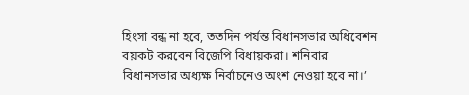হিংসা বন্ধ না হবে, ততদিন পর্যন্ত বিধানসভার অধিবেশন বয়কট করবেন বিজেপি বিধায়করা। শনিবার বিধানসভার অধ্যক্ষ নির্বাচনেও অংশ নেওয়া হবে না।’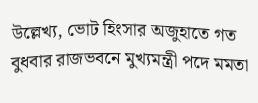উল্লেখ্য, ভোট হিংসার অজুহাতে গত বুধবার রাজভবনে মুখ্যমন্ত্রী পদে মমতা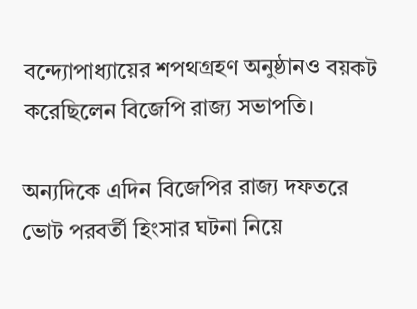বন্দ্যোপাধ্যায়ের শপথগ্রহণ অনুষ্ঠানও বয়কট করেছিলেন বিজেপি রাজ্য সভাপতি।

অন্যদিকে এদিন বিজেপির রাজ্য দফতরে ভোট পরবর্তী হিংসার ঘটনা নিয়ে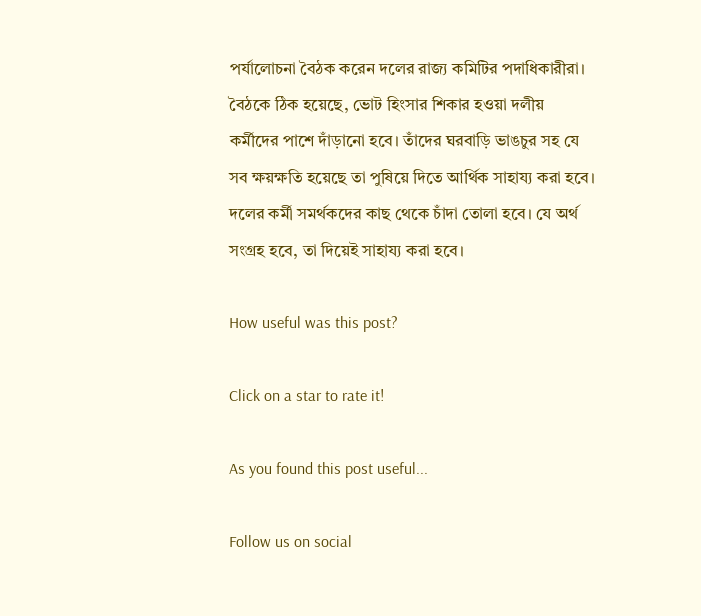পর্যালোচনা বৈঠক করেন দলের রাজ্য কমিটির পদাধিকারীরা। বৈঠকে ঠিক হয়েছে, ভোট হিংসার শিকার হওয়া দলীয় কর্মীদের পাশে দাঁড়ানো হবে। তাঁদের ঘরবাড়ি ভাঙচুর সহ যে সব ক্ষয়ক্ষতি হয়েছে তা পুষিয়ে দিতে আর্থিক সাহায্য করা হবে। দলের কর্মী সমর্থকদের কাছ থেকে চাঁদা তোলা হবে। যে অর্থ সংগ্রহ হবে, তা দিয়েই সাহায্য করা হবে।

How useful was this post?

Click on a star to rate it!

As you found this post useful...

Follow us on social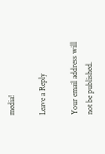media!

Leave a Reply

Your email address will not be published.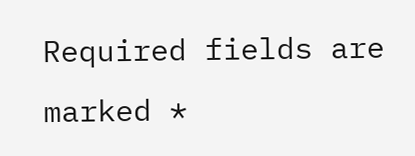Required fields are marked *